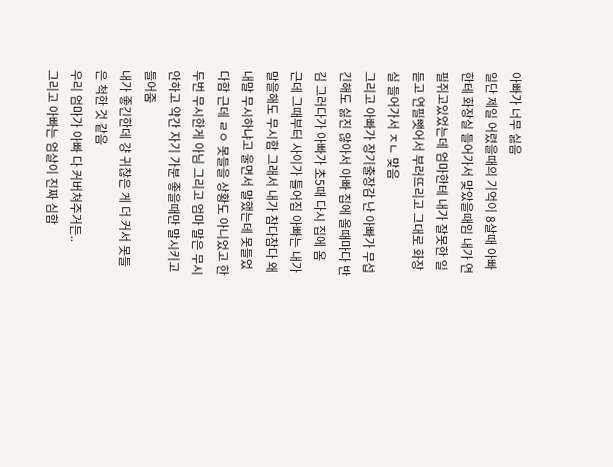아빠가 너무 싫음
일단 제일 어렸을때의 기억이 8살때 아빠한테 화장실 들어가서 맞았을때임 내가 연필쥐고있었는데 엄마한테 내가 잘못한 일 듣고 연필뺏어서 부러뜨리고 그대로 화장실 들어가서 ㅈㄴ 맞음
그리고 아빠가 장기출장감 난 아빠가 무섭긴해도 싫진 않아서 아빠 집에 올때마다 반김 그러다가 아빠가 초5때 다시 집에 옴
근데 그때부터 사이가 틀어짐 아빠는 내가 말을해도 무시함 그래서 내가 참다참다 왜 내말 무시하냐고 울면서 말했는데 못들었다함 근데 ㄹㅇ 못들을 상황도 아니었고 한두번 무시한게 아님 그리고 엄마 말은 무시 안하고 약간 자기 가분 좋을때만 말시키고 들어줌
내가 좋긴한데 걍 귀찮은 게 더 커서 못들은 척한 것 같음
우리 엄마가 아빠 다 커버쳐주거든..
그리고 아빠는 엄살이 진짜 심함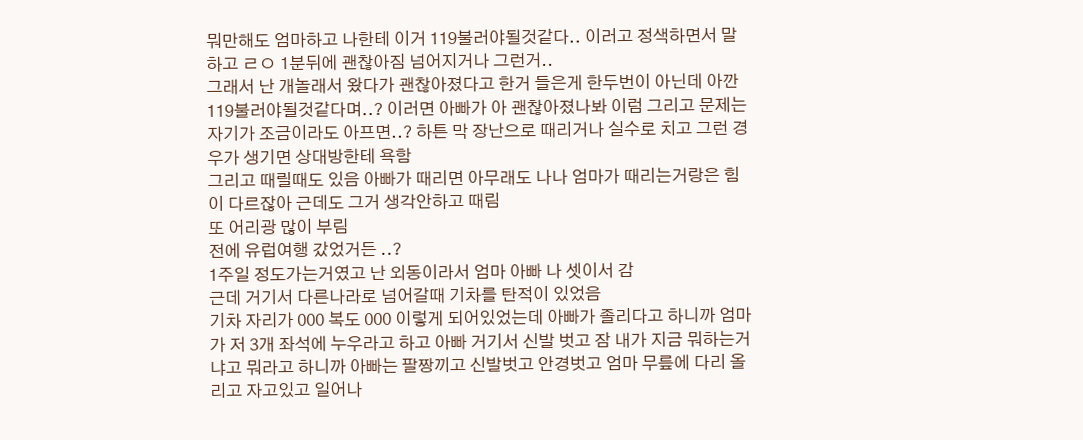뭐만해도 엄마하고 나한테 이거 119불러야될것같다.. 이러고 정색하면서 말하고 ㄹㅇ 1분뒤에 괜찮아짐 넘어지거나 그런거..
그래서 난 개놀래서 왔다가 괜찮아졌다고 한거 들은게 한두번이 아닌데 아깐 119불러야될것같다며..? 이러면 아빠가 아 괜찮아졌나봐 이럼 그리고 문제는 자기가 조금이라도 아프면..? 하튼 막 장난으로 때리거나 실수로 치고 그런 경우가 생기면 상대방한테 욕함
그리고 때릴때도 있음 아빠가 때리면 아무래도 나나 엄마가 때리는거랑은 힘이 다르잖아 근데도 그거 생각안하고 때림
또 어리광 많이 부림
전에 유럽여행 갔었거든 ..?
1주일 정도가는거였고 난 외동이라서 엄마 아빠 나 셋이서 감
근데 거기서 다른나라로 넘어갈때 기차를 탄적이 있었음
기차 자리가 000 복도 000 이렇게 되어있었는데 아빠가 졸리다고 하니까 엄마가 저 3개 좌석에 누우라고 하고 아빠 거기서 신발 벗고 잠 내가 지금 뭐하는거냐고 뭐라고 하니까 아빠는 팔짱끼고 신발벗고 안경벗고 엄마 무릎에 다리 올리고 자고있고 일어나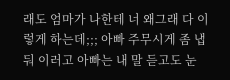래도 엄마가 나한테 너 왜그래 다 이렇게 하는데;;; 아빠 주무시게 좀 냅둬 이러고 아빠는 내 말 듣고도 눈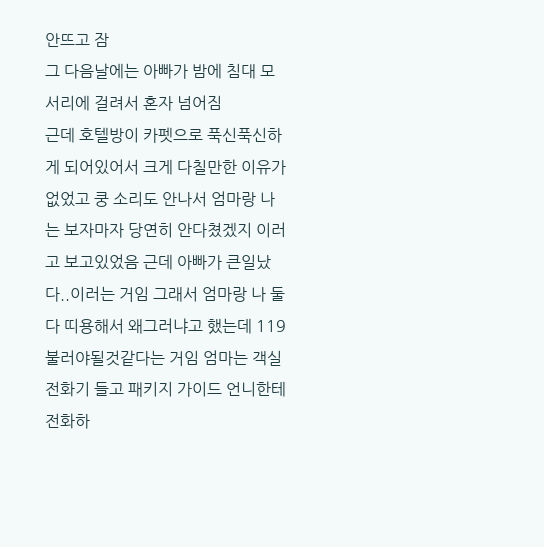안뜨고 잠
그 다음날에는 아빠가 밤에 침대 모서리에 걸려서 혼자 넘어짐
근데 호텔방이 카펫으로 푹신푹신하게 되어있어서 크게 다칠만한 이유가 없었고 쿵 소리도 안나서 엄마랑 나는 보자마자 당연히 안다쳤겠지 이러고 보고있었음 근데 아빠가 큰일났다..이러는 거임 그래서 엄마랑 나 둘다 띠용해서 왜그러냐고 했는데 119불러야될것같다는 거임 엄마는 객실 전화기 들고 패키지 가이드 언니한테 전화하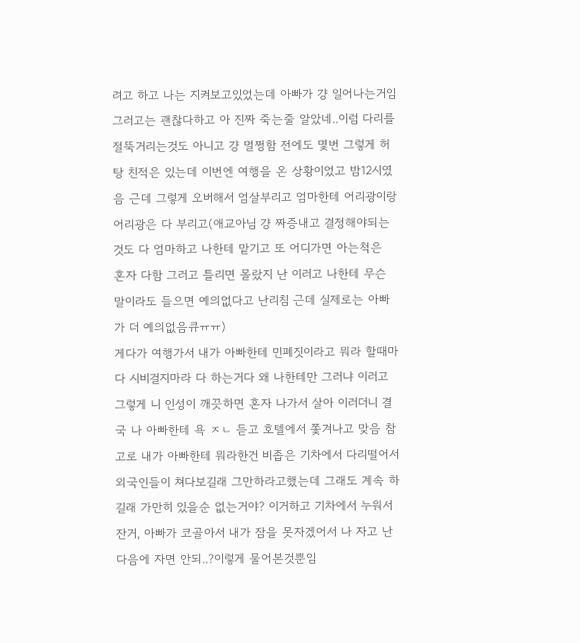려고 하고 나는 지켜보고있었는데 아빠가 걍 일어나는거임
그러고는 괜찮다하고 아 진짜 죽는줄 알았네..이럼 다리를 절뚝거리는것도 아니고 걍 멀쩡함 전에도 몇번 그렇게 허탕 친적은 있는데 이번엔 여행을 온 상황이었고 밤12시였음 근데 그렇게 오버해서 엄살부리고 엄마한테 어리광이랑 어리광은 다 부리고(애교아님 걍 짜증내고 결정해야되는것도 다 엄마하고 나한테 맡기고 또 어디가면 아는척은 혼자 다함 그러고 틀리면 몰랐지 난 이러고 나한테 무슨 말이라도 들으면 예의없다고 난리침 근데 실제로는 아빠가 더 예의없음큐ㅠㅠ)
게다가 여행가서 내가 아빠한테 민폐짓이라고 뭐라 할때마다 시비걸지마라 다 하는거다 왜 나한테만 그러냐 이러고 그렇게 니 인성이 깨끗하면 혼자 나가서 살아 이러더니 결국 나 아빠한테 욕 ㅈㄴ 듣고 호텔에서 쫓겨나고 맞음 참고로 내가 아빠한테 뭐라한건 비좁은 기차에서 다리떨어서 외국인들이 쳐다보길래 그만하라고했는데 그래도 계속 하길래 가만히 있을순 없는거야? 이거하고 기차에서 누워서 잔거, 아빠가 코골아서 내가 잠을 못자겠어서 나 자고 난다음에 자면 안되..?이렇게 물어본것뿐임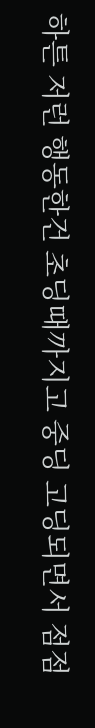하튼 저런 행동한건 초딩때까지고 중딩 고딩되면서 점점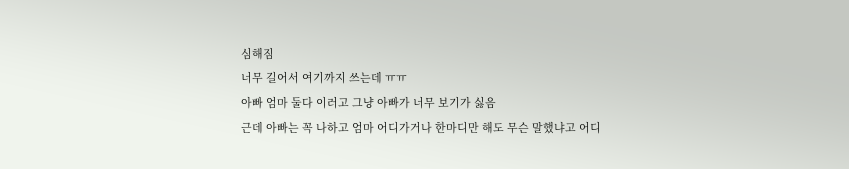심해짐
너무 길어서 여기까지 쓰는데 ㅠㅠ
아빠 엄마 둘다 이러고 그냥 아빠가 너무 보기가 싫음
근데 아빠는 꼭 나하고 엄마 어디가거나 한마디만 해도 무슨 말했냐고 어디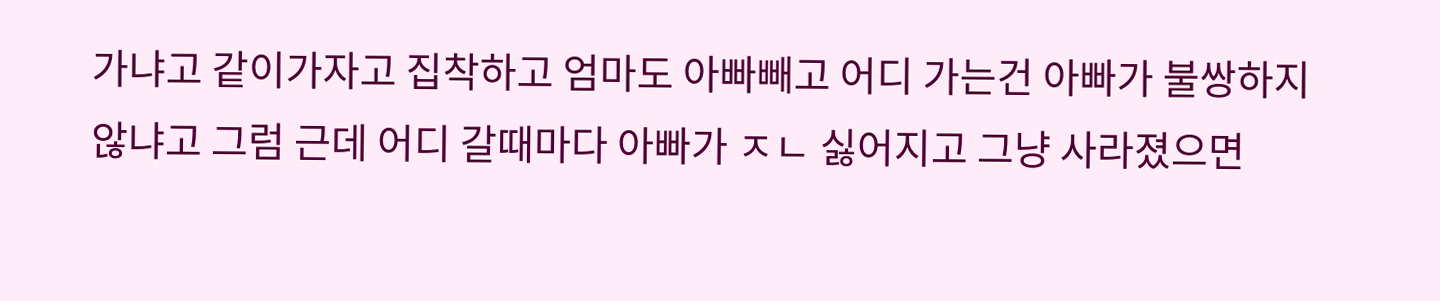가냐고 같이가자고 집착하고 엄마도 아빠빼고 어디 가는건 아빠가 불쌍하지 않냐고 그럼 근데 어디 갈때마다 아빠가 ㅈㄴ 싫어지고 그냥 사라졌으면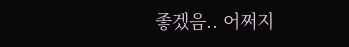좋겠음.. 어쩌지